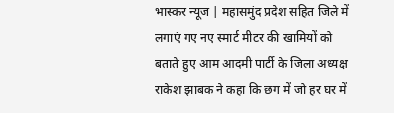भास्कर न्यूज | महासमुंद प्रदेश सहित जिले में लगाएं गए नए स्मार्ट मीटर की खामियों को बताते हुए आम आदमी पार्टी के जिला अध्यक्ष राकेश झाबक ने कहा कि छग में जो हर घर में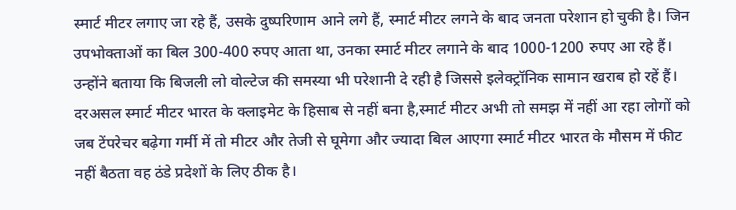स्मार्ट मीटर लगाए जा रहे हैं, उसके दुष्परिणाम आने लगे हैं, स्मार्ट मीटर लगने के बाद जनता परेशान हो चुकी है। जिन उपभोक्ताओं का बिल 300-400 रुपए आता था, उनका स्मार्ट मीटर लगाने के बाद 1000-1200 रुपए आ रहे हैं। उन्होंने बताया कि बिजली लो वोल्टेज की समस्या भी परेशानी दे रही है जिससे इलेक्ट्रॉनिक सामान खराब हो रहें हैं। दरअसल स्मार्ट मीटर भारत के क्लाइमेट के हिसाब से नहीं बना है,स्मार्ट मीटर अभी तो समझ में नहीं आ रहा लोगों को जब टेंपरेचर बढ़ेगा गर्मी में तो मीटर और तेजी से घूमेगा और ज्यादा बिल आएगा स्मार्ट मीटर भारत के मौसम में फीट नहीं बैठता वह ठंडे प्रदेशों के लिए ठीक है।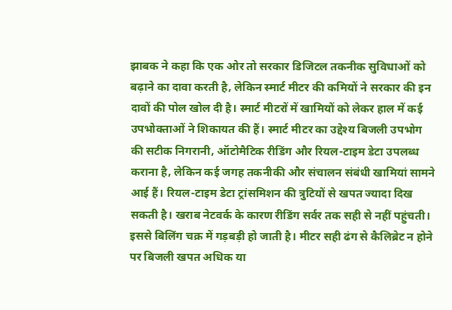झाबक ने कहा कि एक ओर तो सरकार डिजिटल तकनीक सुविधाओं को बढ़ाने का दावा करती है, लेकिन स्मार्ट मीटर की कमियों ने सरकार की इन दावों की पोल खोल दी है। स्मार्ट मीटरों में खामियों को लेकर हाल में कई उपभोक्ताओं ने शिकायत की हैं। स्मार्ट मीटर का उद्देश्य बिजली उपभोग की सटीक निगरानी, ऑटोमैटिक रीडिंग और रियल-टाइम डेटा उपलब्ध कराना है, लेकिन कई जगह तकनीकी और संचालन संबंधी खामियां सामने आई हैं। रियल-टाइम डेटा ट्रांसमिशन की त्रुटियों से खपत ज्यादा दिख सकती है। खराब नेटवर्क के कारण रीडिंग सर्वर तक सही से नहीं पहुंचती। इससे बिलिंग चक्र में गड़बड़ी हो जाती है। मीटर सही ढंग से कैलिब्रेट न होने पर बिजली खपत अधिक या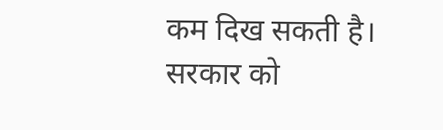कम दिख सकती है। सरकार को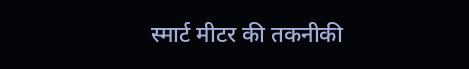स्मार्ट मीटर की तकनीकी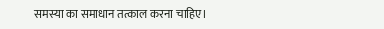समस्या का समाधान तत्काल करना चाहिए।